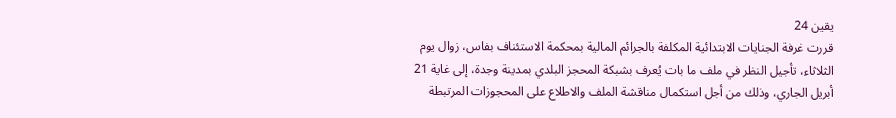يقين 24
قررت غرفة الجنايات الابتدائية المكلفة بالجرائم المالية بمحكمة الاستئناف بفاس، زوال يوم الثلاثاء، تأجيل النظر في ملف ما بات يُعرف بشبكة المحجز البلدي بمدينة وجدة، إلى غاية 21 أبريل الجاري، وذلك من أجل استكمال مناقشة الملف والاطلاع على المحجوزات المرتبطة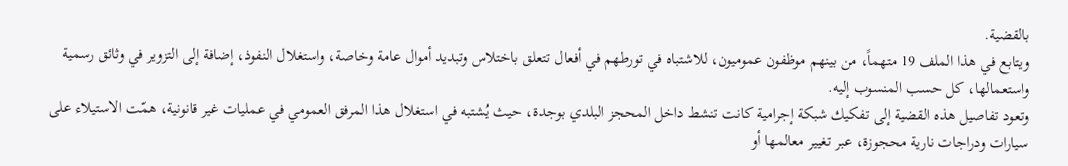بالقضية.
ويتابع في هذا الملف 19 متهماً، من بينهم موظفون عموميون، للاشتباه في تورطهم في أفعال تتعلق باختلاس وتبديد أموال عامة وخاصة، واستغلال النفوذ، إضافة إلى التزوير في وثائق رسمية واستعمالها، كل حسب المنسوب إليه.
وتعود تفاصيل هذه القضية إلى تفكيك شبكة إجرامية كانت تنشط داخل المحجز البلدي بوجدة، حيث يُشتبه في استغلال هذا المرفق العمومي في عمليات غير قانونية، همّت الاستيلاء على سيارات ودراجات نارية محجوزة، عبر تغيير معالمها أو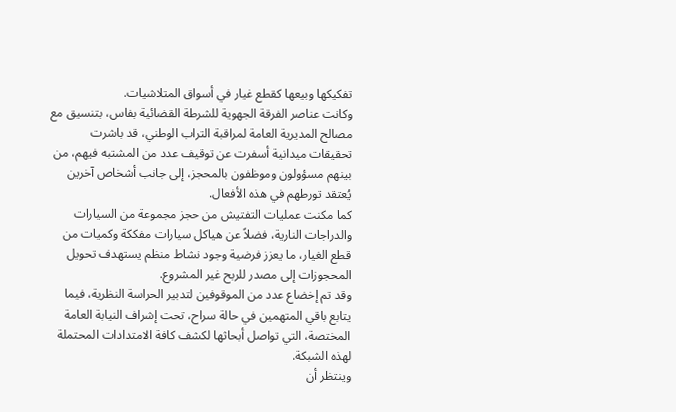تفكيكها وبيعها كقطع غيار في أسواق المتلاشيات.
وكانت عناصر الفرقة الجهوية للشرطة القضائية بفاس، بتنسيق مع مصالح المديرية العامة لمراقبة التراب الوطني، قد باشرت تحقيقات ميدانية أسفرت عن توقيف عدد من المشتبه فيهم، من بينهم مسؤولون وموظفون بالمحجز، إلى جانب أشخاص آخرين يُعتقد تورطهم في هذه الأفعال.
كما مكنت عمليات التفتيش من حجز مجموعة من السيارات والدراجات النارية، فضلاً عن هياكل سيارات مفككة وكميات من قطع الغيار، ما يعزز فرضية وجود نشاط منظم يستهدف تحويل المحجوزات إلى مصدر للربح غير المشروع.
وقد تم إخضاع عدد من الموقوفين لتدبير الحراسة النظرية، فيما يتابع باقي المتهمين في حالة سراح، تحت إشراف النيابة العامة المختصة، التي تواصل أبحاثها لكشف كافة الامتدادات المحتملة لهذه الشبكة.
وينتظر أن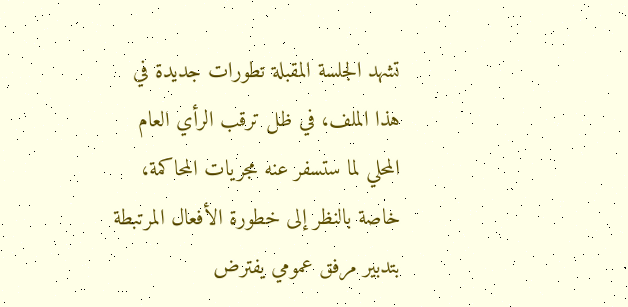تشهد الجلسة المقبلة تطورات جديدة في هذا الملف، في ظل ترقب الرأي العام المحلي لما ستسفر عنه مجريات المحاكمة، خاصة بالنظر إلى خطورة الأفعال المرتبطة بتدبير مرفق عمومي يفترض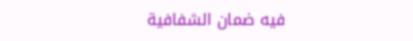فيه ضمان الشفافية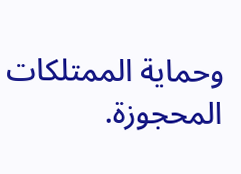وحماية الممتلكات المحجوزة.